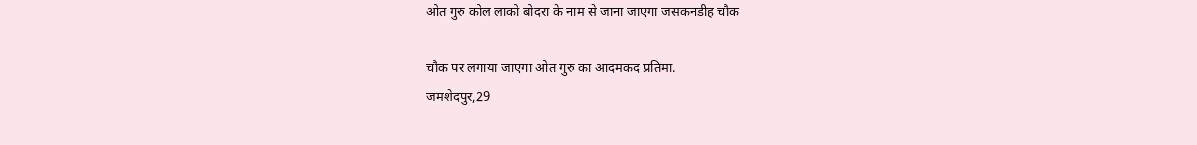ओत गुरु कोल लाको बोदरा के नाम से जाना जाएगा जसकनडीह चौक

चौक पर लगाया जाएगा ओत गुरु का आदमकद प्रतिमा.
जमशेदपुर,29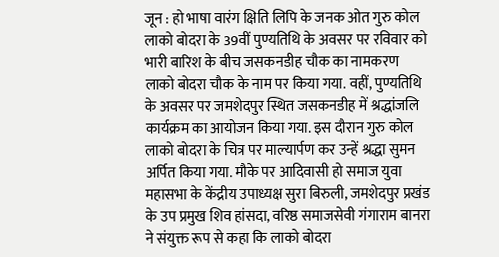जून : हो भाषा वारंग क्षिति लिपि के जनक ओत गुरु कोल लाको बोदरा के 39वीं पुण्यतिथि के अवसर पर रविवार को भारी बारिश के बीच जसकनडीह चौक का नामकरण लाको बोदरा चौक के नाम पर किया गया. वहीं, पुण्यतिथि के अवसर पर जमशेदपुर स्थित जसकनडीह में श्रद्धांजलि कार्यक्रम का आयोजन किया गया. इस दौरान गुरु कोल लाको बोदरा के चित्र पर माल्यार्पण कर उन्हें श्रद्धा सुमन अर्पित किया गया. मौके पर आदिवासी हो समाज युवा महासभा के केंद्रीय उपाध्यक्ष सुरा बिरुली, जमशेदपुर प्रखंड के उप प्रमुख शिव हांसदा, वरिष्ठ समाजसेवी गंगाराम बानरा ने संयुक्त रूप से कहा कि लाको बोदरा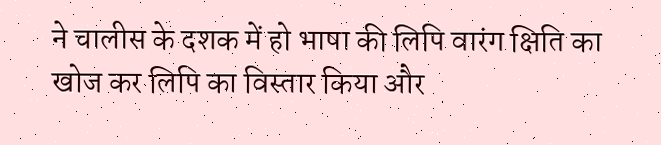ने चालीस के दशक में हो भाषा की लिपि वारंग क्षिति का खोज कर लिपि का विस्तार किया और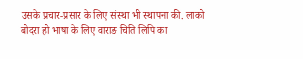उसके प्रचार-प्रसार के लिए संस्था भी स्थापना की. लाको बोदरा हो भाषा के लिए वाराङ चिति लिपि का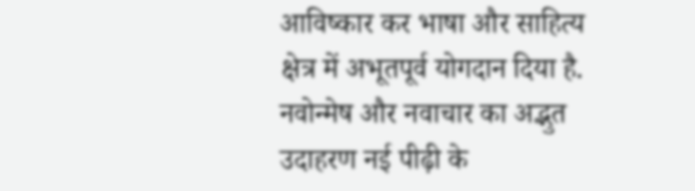आविष्कार कर भाषा और साहित्य क्षेत्र में अभूतपूर्व योगदान दिया है. नवोन्मेष और नवाचार का अद्भुत उदाहरण नई पीढ़ी के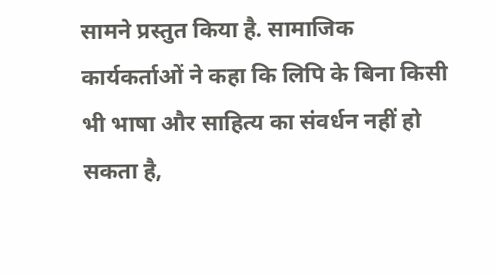सामने प्रस्तुत किया है. सामाजिक कार्यकर्ताओं ने कहा कि लिपि के बिना किसी भी भाषा और साहित्य का संवर्धन नहीं हो सकता है,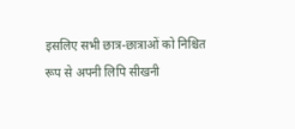इसलिए सभी छात्र-छात्राओं को निश्चित रूप से अपनी लिपि सीखनी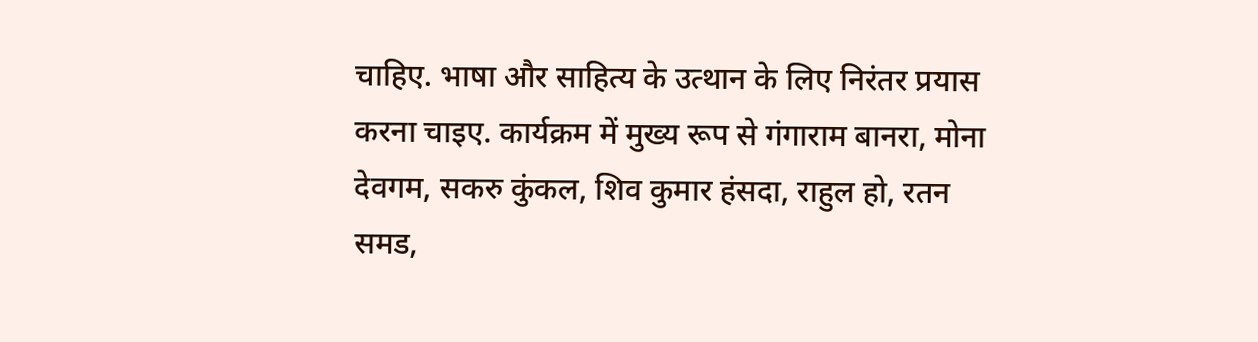चाहिए. भाषा और साहित्य के उत्थान के लिए निरंतर प्रयास करना चाइए. कार्यक्रम में मुख्य रूप से गंगाराम बानरा, मोना देवगम, सकरु कुंकल, शिव कुमार हंसदा, राहुल हो, रतन समड,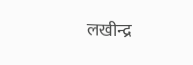लखीन्द्र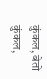कुंकल, बेतो कुंकल,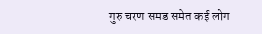गुरु चरण समड समेत कई लोग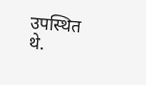उपस्थित थे.